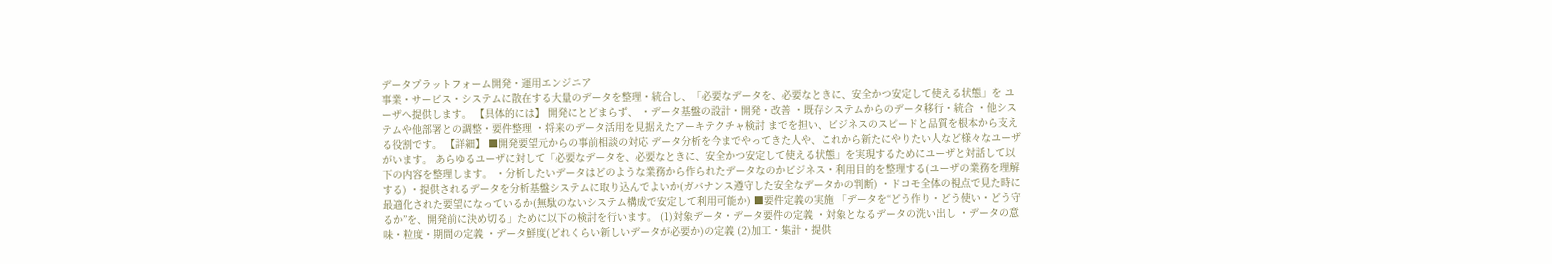データプラットフォーム開発・運用エンジニア
事業・サービス・システムに散在する大量のデータを整理・統合し、「必要なデータを、必要なときに、安全かつ安定して使える状態」を ユーザへ提供します。 【具体的には】 開発にとどまらず、 ・データ基盤の設計・開発・改善 ・既存システムからのデータ移行・統合 ・他システムや他部署との調整・要件整理 ・将来のデータ活用を見据えたアーキテクチャ検討 までを担い、ビジネスのスピードと品質を根本から支える役割です。 【詳細】 ■開発要望元からの事前相談の対応 データ分析を今までやってきた人や、これから新たにやりたい人など様々なユーザがいます。 あらゆるユーザに対して「必要なデータを、必要なときに、安全かつ安定して使える状態」を実現するためにユーザと対話して以下の内容を整理します。 ・分析したいデータはどのような業務から作られたデータなのかビジネス・利用目的を整理する(ユーザの業務を理解する) ・提供されるデータを分析基盤システムに取り込んでよいか(ガバナンス遵守した安全なデータかの判断) ・ドコモ全体の視点で見た時に最適化された要望になっているか(無駄のないシステム構成で安定して利用可能か) ■要件定義の実施 「データを“どう作り・どう使い・どう守るか”を、開発前に決め切る」ために以下の検討を行います。 (1)対象データ・データ要件の定義 ・対象となるデータの洗い出し ・データの意味・粒度・期間の定義 ・データ鮮度(どれくらい新しいデータが必要か)の定義 (2)加工・集計・提供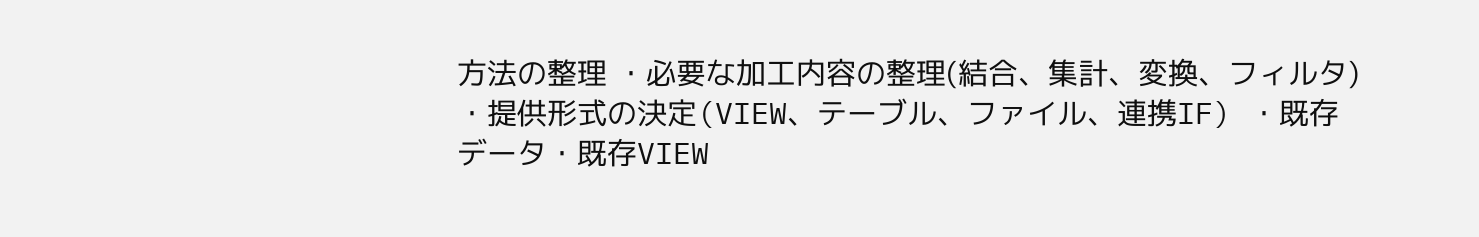方法の整理 ・必要な加工内容の整理(結合、集計、変換、フィルタ) ・提供形式の決定(VIEW、テーブル、ファイル、連携IF) ・既存データ・既存VIEW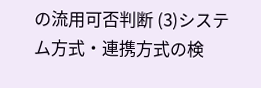の流用可否判断 (3)システム方式・連携方式の検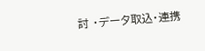討 ・データ取込・連携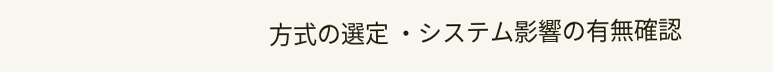方式の選定 ・システム影響の有無確認